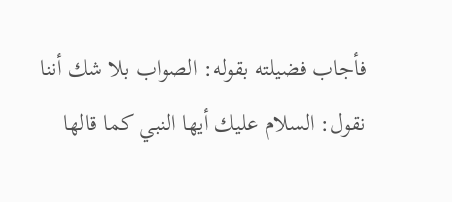فأجاب فضيلته بقوله: الصواب بلا شك أننا نقول: السلام عليك أيها النبي كما قالها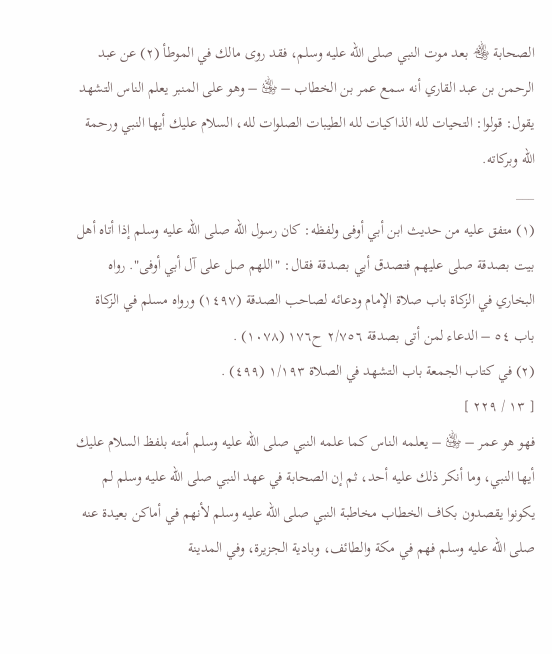الصحابة ﵃ بعد موت النبي صلى الله عليه وسلم، فقد روى مالك في الموطأ (٢) عن عبد الرحمن بن عبد القاري أنه سمع عمر بن الخطاب – ﵁ – وهو على المنبر يعلم الناس التشهد يقول: قولوا: التحيات لله الذاكيات لله الطيبات الصلوات لله، السلام عليك أيها النبي ورحمة الله وبركاته.
___
(١) متفق عليه من حديث ابن أبي أوفى ولفظه: كان رسول الله صلى الله عليه وسلم إذا أتاه أهل بيت بصدقة صلى عليهم فتصدق أبي بصدقة فقال: "اللهم صل على آل أبي أوفى". رواه البخاري في الزكاة باب صلاة الإمام ودعائه لصاحب الصدقة (١٤٩٧) ورواه مسلم في الزكاة باب ٥٤ – الدعاء لمن أتى بصدقة ٢/٧٥٦ ح١٧٦ (١٠٧٨) .
(٢) في كتاب الجمعة باب التشهد في الصلاة ١/١٩٣ (٤٩٩) .
[ ١٣ / ٢٢٩ ]
فهو هو عمر – ﵁ – يعلمه الناس كما علمه النبي صلى الله عليه وسلم أمته بلفظ السلام عليك أيها النبي، وما أنكر ذلك عليه أحد، ثم إن الصحابة في عهد النبي صلى الله عليه وسلم لم يكونوا يقصدون بكاف الخطاب مخاطبة النبي صلى الله عليه وسلم لأنهم في أماكن بعيدة عنه صلى الله عليه وسلم فهم في مكة والطائف، وبادية الجزيرة، وفي المدينة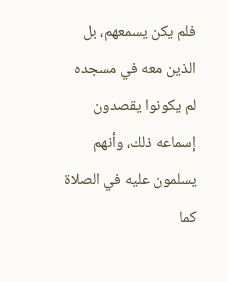فلم يكن يسمعهم، بل الذين معه في مسجده لم يكونوا يقصدون إسماعه ذلك، وأنهم يسلمون عليه في الصلاة كما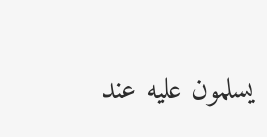يسلمون عليه عند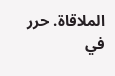الملاقاة. حرر في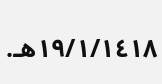١٩/١/١٤١٨هـ.